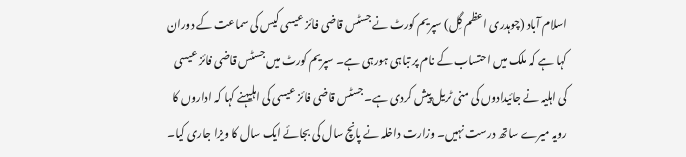اسلام آباد (چوہدری اعظم گِل) سپریم کورٹ نے جسٹس قاضی فائز عیسی کیس کی سماعت کے دوران کہا ہے کہ ملک میں احتساب کے نام پر تباہی ہورہی ہے۔ سپریم کورٹ میں جسٹس قاضی فائز عیسی کی اہلیہ نے جائیدادوں کی منی ٹریل پیش کردی ہے۔ جسٹس قاضی فائز عیسی کی اہلیہنے کہا کہ اداروں کا رویہ میرے ساتھ درست نہیں۔ وزارت داخلہ نے پانچ سال کی بجائے ایک سال کا ویزا جاری کیا۔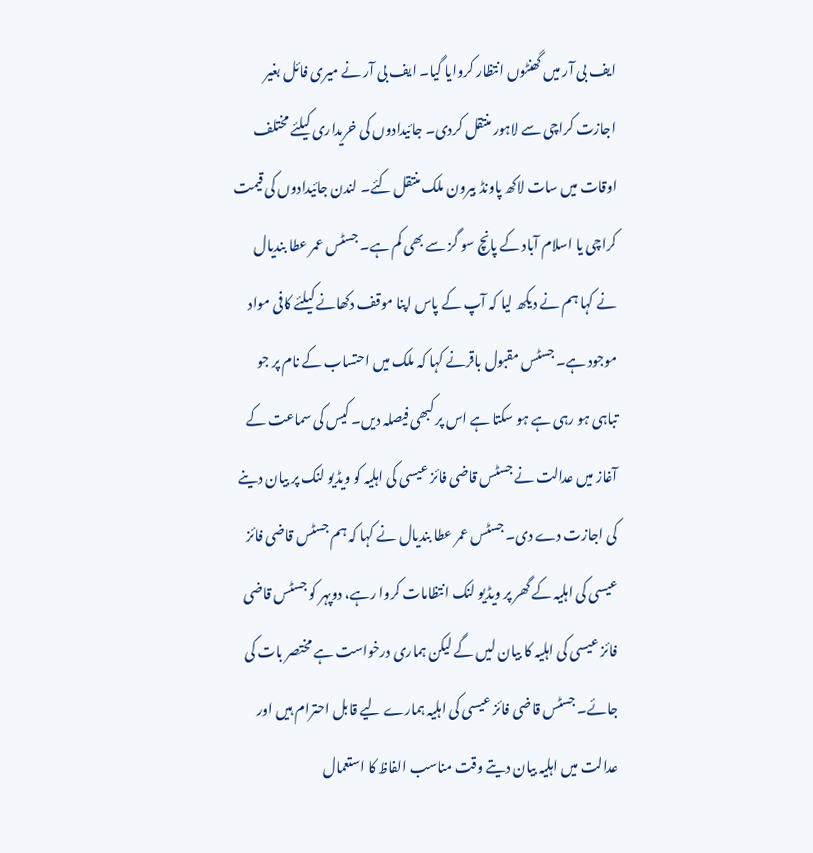ایف بی آر میں گھنٹوں انتظار کروایا گیا۔ ایف بی آر نے میری فائل بغیر اجازت کراچی سے لاہور منتقل کردی۔ جائیدادوں کی خریداری کیلئے مختلف اوقات میں سات لاکھ پاونڈ بیرون ملک منتقل کئے۔ لندن جائیدادوں کی قیمت کراچی یا اسلام آباد کے پانچ سو گز سے بھی کم ہے۔ جسٹس عمر عطا بندیال نے کہا ہم نے دیکھ لیا کہ آپ کے پاس اپنا موقف دکھانے کیلئے کافی مواد موجود ہے۔ جسٹس مقبول باقرنے کہا کہ ملک میں احتساب کے نام پر جو تباہی ہو رہی ہے ہو سکتا ہے اس پر کبھی فیصلہ دیں۔ کیس کی سماعت کے آغاز میں عدالت نے جسٹس قاضی فائز عیسی کی اہلیہ کو ویڈیو لنک پر بیان دینے کی اجازت دے دی۔ جسٹس عمر عطا بندیال نے کہا کہ ہم جسٹس قاضی فائز عیسی کی اہلیہ کے گھر پر ویڈیو لنک انتظامات کروا رہے، دوپہر کو جسٹس قاضی فائز عیسی کی اہلیہ کا بیان لیں گے لیکن ہماری درخواست ہے مختصر بات کی جائے۔ جسٹس قاضی فائز عیسی کی اہلیہ ہمارے لیے قابل احترام ہیں اور عدالت میں اہلیہ بیان دیتے وقت مناسب الفاظ کا استعمال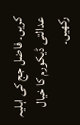کریں۔ فاضل جج کی اہلیہ عدالتی ڈیکورم کا خیال رکھیں۔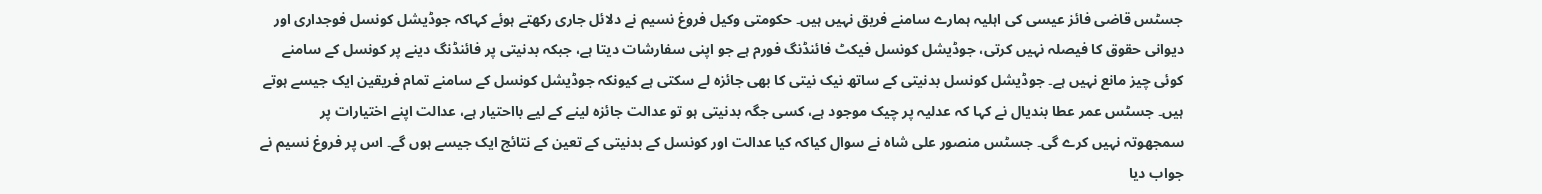جسٹس قاضی فائز عیسی کی اہلیہ ہمارے سامنے فریق نہیں ہیں۔ حکومتی وکیل فروغ نسیم نے دلائل جاری رکھتے ہوئے کہاکہ جوڈیشل کونسل فوجداری اور دیوانی حقوق کا فیصلہ نہیں کرتی، جوڈیشل کونسل فیکٹ فائنڈنگ فورم ہے جو اپنی سفارشات دیتا ہے، جبکہ بدنیتی پر فائنڈنگ دینے پر کونسل کے سامنے کوئی چیز مانع نہیں ہے۔ جوڈیشل کونسل بدنیتی کے ساتھ نیک نیتی کا بھی جائزہ لے سکتی ہے کیونکہ جوڈیشل کونسل کے سامنے تمام فریقین ایک جیسے ہوتے ہیں۔ جسٹس عمر عطا بندیال نے کہا کہ عدلیہ پر چیک موجود ہے، کسی جگہ بدنیتی ہو تو عدالت جائزہ لینے کے لیے بااحتیار ہے، عدالت اپنے اختیارات پر سمجھوتہ نہیں کرے گی۔ جسٹس منصور علی شاہ نے سوال کیاکہ کیا عدالت اور کونسل کے بدنیتی کے تعین کے نتائج ایک جیسے ہوں گے۔ اس پر فروغ نسیم نے جواب دیا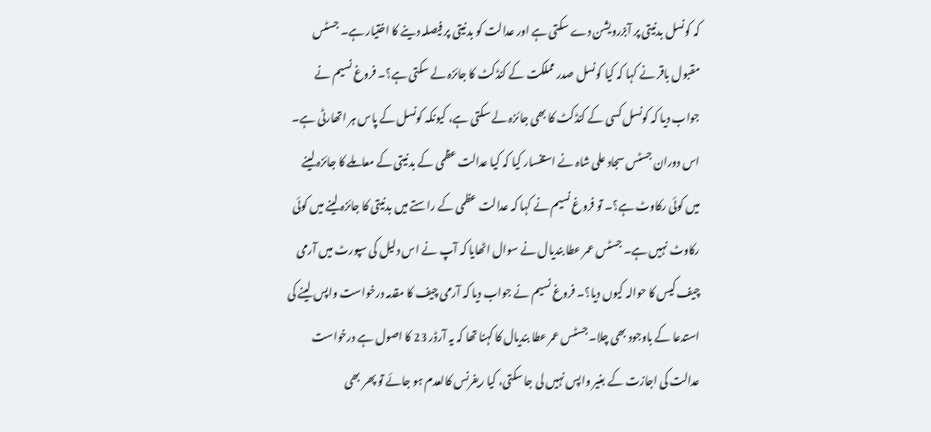کہ کونسل بدنیتی پر آبزرویشن دے سکتی ہے اور عدالت کو بدنیتی پر فیصلہ دینے کا اختیار ہے۔ جسٹس مقبول باقر نے کہا کہ کیا کونسل صدر مملکت کے کنڈکٹ کا جائزہ لے سکتی ہے؟۔ فروغ نسیم نے جواب دیا کہ کونسل کسی کے کنڈکٹ کا بھی جائزہ لے سکتی ہے، کیونکہ کونسل کے پاس ہر اتھارٹی ہے۔ اس دوران جسٹس سجاد علی شاہ نے استفسار کیا کہ کیا عدالت عظمی کے بدنیتی کے معاملے کا جائزہ لینے میں کوئی رکاوٹ ہے؟۔ تو فروغ نسیم نے کہا کہ عدالت عظمی کے راستے میں بدنیتی کا جائزہ لینے میں کوئی رکاوٹ نہیں ہے۔ جسٹس عمر عطا بندیال نے سوال اٹھایا کہ آپ نے اس دلیل کی سپورٹ میں آرمی چیف کیس کا حوالہ کیوں دیا؟۔ فروغ نسیم نے جواب دیا کہ آرمی چیف کا مقدمہ درخواست واپس لینے کی استدعا کے باوجود بھی چلا۔ جسٹس عمر عطا بندیال کا کہنا تھا کہ یہ آرڈر 23 کا اصول ہے درخواست عدالت کی اجازت کے بغیر واپس نہیں لی جا سکتی، کیا ریفرنس کالعدم ہو جائے تو پھر بھی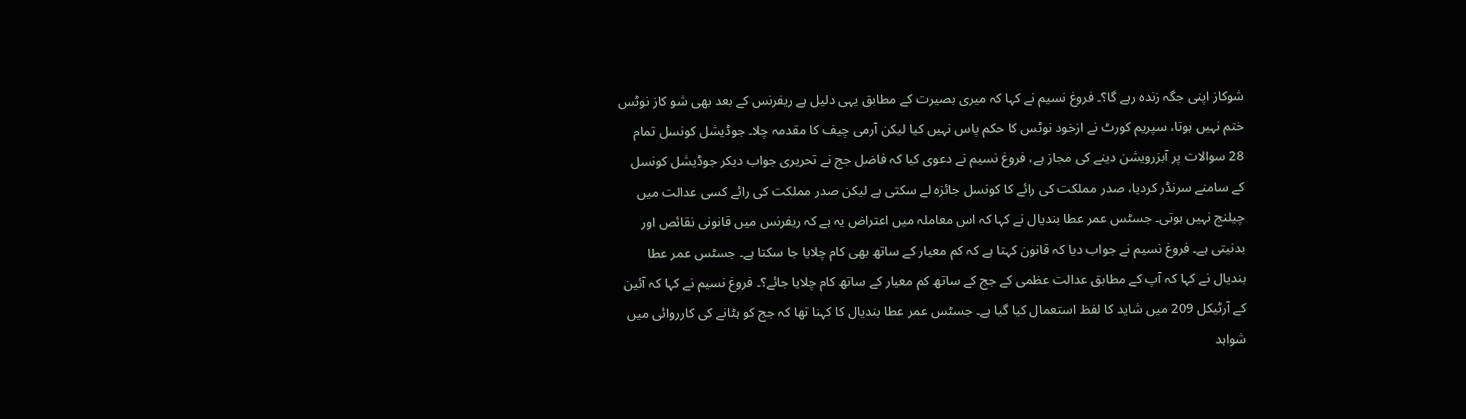شوکاز اپنی جگہ زندہ رہے گا؟۔ فروغ نسیم نے کہا کہ میری بصیرت کے مطابق یہی دلیل ہے ریفرنس کے بعد بھی شو کاز نوٹس ختم نہیں ہوتا، سپریم کورٹ نے ازخود نوٹس کا حکم پاس نہیں کیا لیکن آرمی چیف کا مقدمہ چلا۔ جوڈیشل کونسل تمام 28 سوالات پر آبزرویشن دینے کی مجاز ہے، فروغ نسیم نے دعوی کیا کہ فاضل جج نے تحریری جواب دیکر جوڈیشل کونسل کے سامنے سرنڈر کردیا، صدر مملکت کی رائے کا کونسل جائزہ لے سکتی ہے لیکن صدر مملکت کی رائے کسی عدالت میں چیلنج نہیں ہوتی۔ جسٹس عمر عطا بندیال نے کہا کہ اس معاملہ میں اعتراض یہ ہے کہ ریفرنس میں قانونی نقائص اور بدنیتی ہے۔ فروغ نسیم نے جواب دیا کہ قانون کہتا ہے کہ کم معیار کے ساتھ بھی کام چلایا جا سکتا ہے۔ جسٹس عمر عطا بندیال نے کہا کہ آپ کے مطابق عدالت عظمی کے جج کے ساتھ کم معیار کے ساتھ کام چلایا جائے؟۔ فروغ نسیم نے کہا کہ آئین کے آرٹیکل 209 میں شاید کا لفظ استعمال کیا گیا ہے۔ جسٹس عمر عطا بندیال کا کہنا تھا کہ جج کو ہٹانے کی کارروائی میں شواہد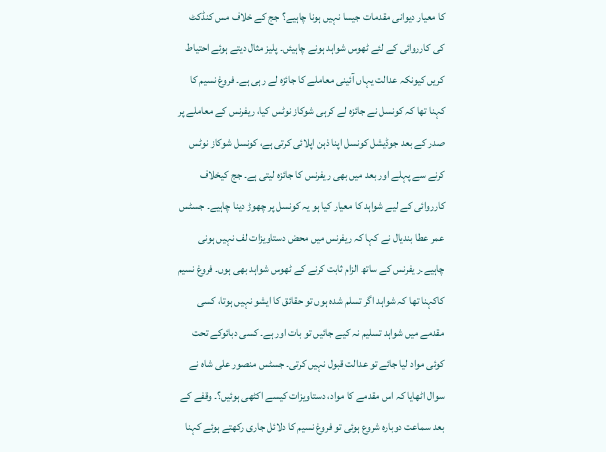کا معیار دیوانی مقدمات جیسا نہیں ہونا چاہیے؟ جج کے خلاف مس کنڈکٹ کی کارروائی کے لئے ٹھوس شواہد ہونے چاہیئں۔ پلیز مثال دیتے ہوئے احتیاط کریں کیونکہ عدالت یہاں آئینی معاملے کا جائزہ لے رہی ہے۔ فروغ نسیم کا کہنا تھا کہ کونسل نے جائزہ لے کرہی شوکاز نوٹس کیا، ریفرنس کے معاملے پر صدر کے بعد جوڈیشل کونسل اپنا ذہن اپلائی کرتی ہے، کونسل شوکاز نوٹس کرنے سے پہلے اور بعد میں بھی ریفرنس کا جائزہ لیتی ہے۔ جج کیخلاف کارروائی کے لیے شواہد کا معیار کیا ہو یہ کونسل پر چھوڑ دینا چاہیے۔ جسٹس عمر عطا بندیال نے کہا کہ ریفرنس میں محض دستاویزات لف نہیں ہونی چاہیے۔ر یفرنس کے ساتھ الزام ثابت کرنے کے ٹھوس شواہد بھی ہوں۔ فروغ نسیم کاکہنا تھا کہ شواہد اگر تسلم شدہ ہوں تو حقائق کا ایشو نہیں ہوتا، کسی مقدمے میں شواہد تسلیم نہ کیے جائیں تو بات اور ہے۔ کسی دبائوکے تحت کوئی مواد لیا جائے تو عدالت قبول نہیں کرتی۔ جسٹس منصور علی شاہ نے سوال اٹھایا کہ اس مقدمے کا مواد، دستاویزات کیسے اکٹھی ہوئیں؟۔ وقفے کے بعد سماعت دوبارہ شروع ہوئی تو فروغ نسیم کا دلائل جاری رکھتے ہوئے کہنا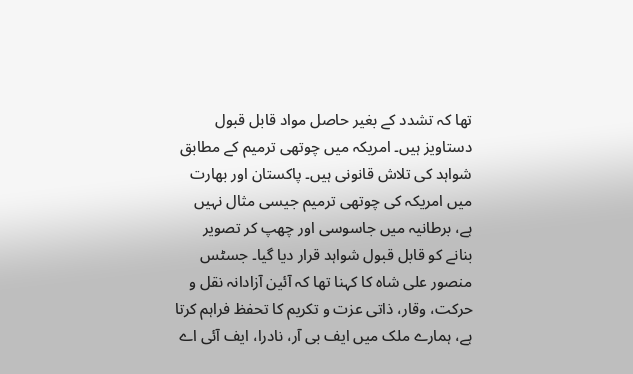تھا کہ تشدد کے بغیر حاصل مواد قابل قبول دستاویز ہیں۔ امریکہ میں چوتھی ترمیم کے مطابق شواہد کی تلاش قانونی ہیں۔ پاکستان اور بھارت میں امریکہ کی چوتھی ترمیم جیسی مثال نہیں ہے، برطانیہ میں جاسوسی اور چھپ کر تصویر بنانے کو قابل قبول شواہد قرار دیا گیا۔ جسٹس منصور علی شاہ کا کہنا تھا کہ آئین آزادانہ نقل و حرکت، وقار، ذاتی عزت و تکریم کا تحفظ فراہم کرتا ہے، ہمارے ملک میں ایف بی آر، نادرا، ایف آئی اے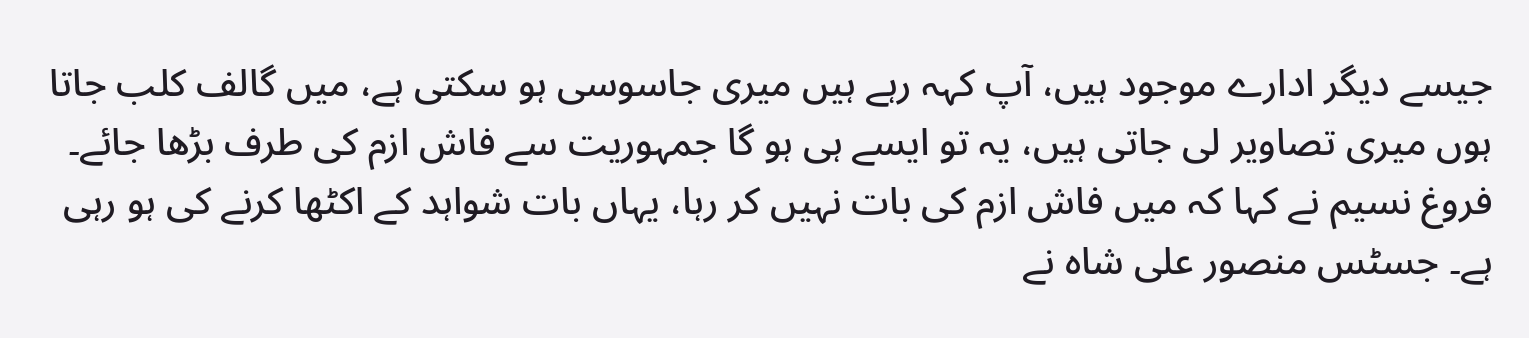جیسے دیگر ادارے موجود ہیں، آپ کہہ رہے ہیں میری جاسوسی ہو سکتی ہے، میں گالف کلب جاتا ہوں میری تصاویر لی جاتی ہیں، یہ تو ایسے ہی ہو گا جمہوریت سے فاش ازم کی طرف بڑھا جائے۔ فروغ نسیم نے کہا کہ میں فاش ازم کی بات نہیں کر رہا، یہاں بات شواہد کے اکٹھا کرنے کی ہو رہی ہے۔ جسٹس منصور علی شاہ نے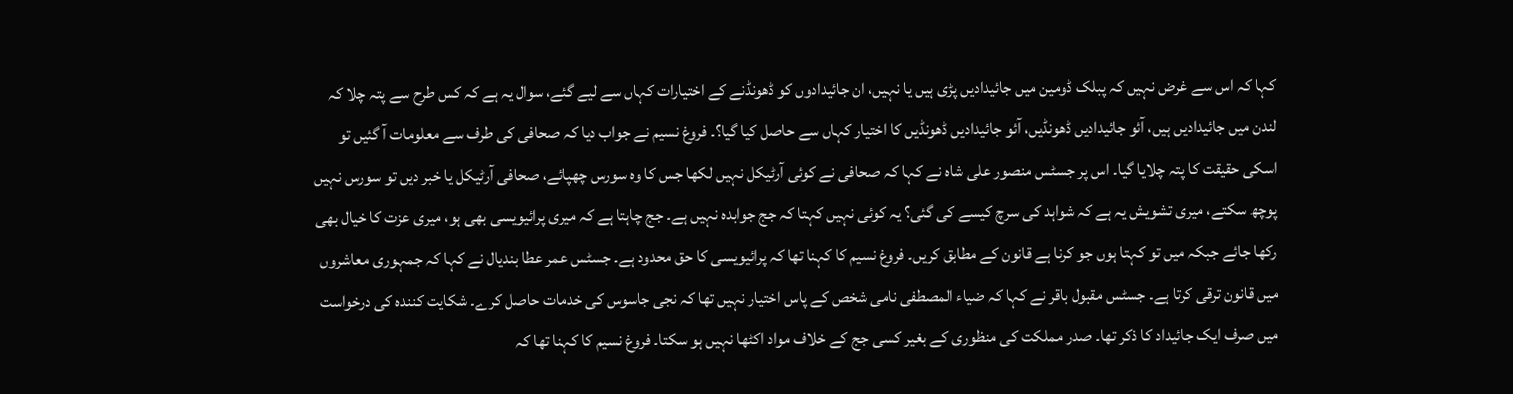کہا کہ اس سے غرض نہیں کہ پبلک ڈومین میں جائیدادیں پڑی ہیں یا نہیں، ان جائیدادوں کو ڈھونڈنے کے اختیارات کہاں سے لیے گئے، سوال یہ ہے کہ کس طرح سے پتہ چلا کہ لندن میں جائیدادیں ہیں، آئو جائیدادیں ڈھونڈیں، آئو جائیدادیں ڈھونڈیں کا اختیار کہاں سے حاصل کیا گیا؟۔ فروغ نسیم نے جواب دیا کہ صحافی کی طرف سے معلومات آ گئیں تو اسکی حقیقت کا پتہ چلایا گیا۔ اس پر جسٹس منصور علی شاہ نے کہا کہ صحافی نے کوئی آرٹیکل نہیں لکھا جس کا وہ سورس چھپائے، صحافی آرٹیکل یا خبر دیں تو سورس نہیں پوچھ سکتے، میری تشویش یہ ہے کہ شواہد کی سرچ کیسے کی گئی؟ یہ کوئی نہیں کہتا کہ جج جوابدہ نہیں ہے۔ جج چاہتا ہے کہ میری پرائیویسی بھی ہو، میری عزت کا خیال بھی رکھا جائے جبکہ میں تو کہتا ہوں جو کرنا ہے قانون کے مطابق کریں۔ فروغ نسیم کا کہنا تھا کہ پرائیویسی کا حق محدود ہے۔ جسٹس عمر عطا بندیال نے کہا کہ جمہوری معاشروں میں قانون ترقی کرتا ہے۔ جسٹس مقبول باقر نے کہا کہ ضیاء المصطفی نامی شخص کے پاس اختیار نہیں تھا کہ نجی جاسوس کی خدمات حاصل کرے۔ شکایت کنندہ کی درخواست میں صرف ایک جائیداد کا ذکر تھا۔ صدر مملکت کی منظوری کے بغیر کسی جج کے خلاف مواد اکٹھا نہیں ہو سکتا۔ فروغ نسیم کا کہنا تھا کہ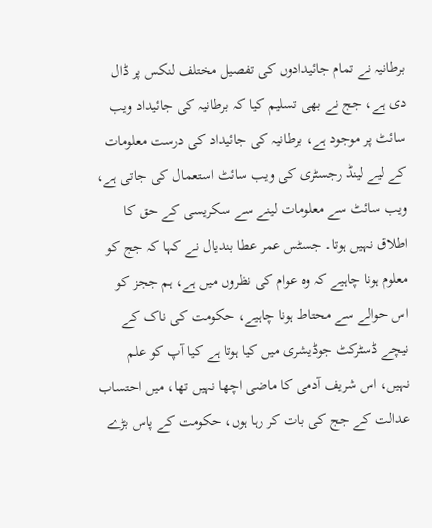برطانیہ نے تمام جائیدادوں کی تفصیل مختلف لنکس پر ڈال دی ہے، جج نے بھی تسلیم کیا کہ برطانیہ کی جائیداد ویب سائٹ پر موجود ہے، برطانیہ کی جائیداد کی درست معلومات کے لیے لینڈ رجسٹری کی ویب سائٹ استعمال کی جاتی ہے، ویب سائٹ سے معلومات لینے سے سکریسی کے حق کا اطلاق نہیں ہوتا۔ جسٹس عمر عطا بندیال نے کہا کہ جج کو معلوم ہونا چاہیے کہ وہ عوام کی نظروں میں ہے، ہم ججز کو اس حوالے سے محتاط ہونا چاہیے، حکومت کی ناک کے نیچے ڈسٹرکٹ جوڈیشری میں کیا ہوتا ہے کیا آپ کو علم نہیں، اس شریف آدمی کا ماضی اچھا نہیں تھا، میں احتساب عدالت کے جج کی بات کر رہا ہوں، حکومت کے پاس بڑے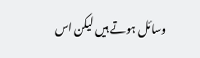وسائل ہوتے ہیں لیکن اس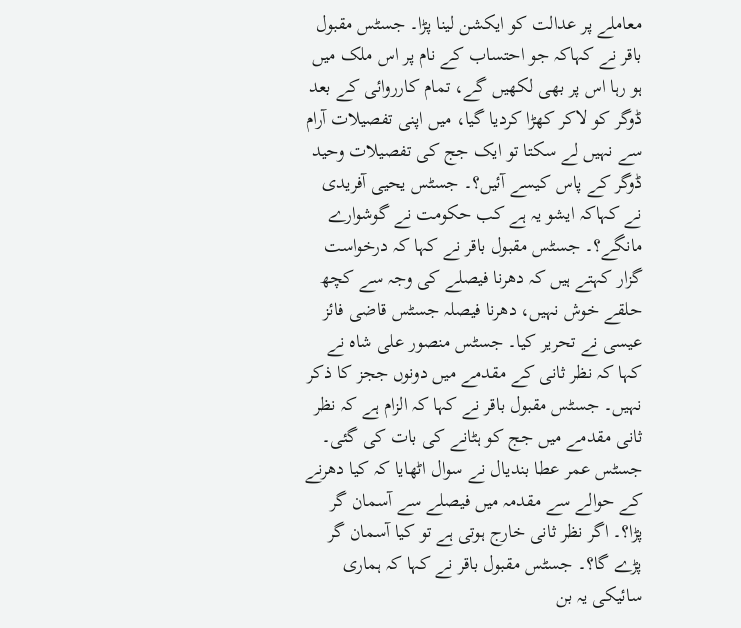معاملے پر عدالت کو ایکشن لینا پڑا۔ جسٹس مقبول باقر نے کہاکہ جو احتساب کے نام پر اس ملک میں ہو رہا اس پر بھی لکھیں گے، تمام کارروائی کے بعد ڈوگر کو لاکر کھڑا کردیا گیا، میں اپنی تفصیلات آرام سے نہیں لے سکتا تو ایک جج کی تفصیلات وحید ڈوگر کے پاس کیسے آئیں؟۔ جسٹس یحیی آفریدی نے کہاکہ ایشو یہ ہے کب حکومت نے گوشوارے مانگے؟۔ جسٹس مقبول باقر نے کہا کہ درخواست گزار کہتے ہیں کہ دھرنا فیصلے کی وجہ سے کچھ حلقے خوش نہیں، دھرنا فیصلہ جسٹس قاضی فائز عیسی نے تحریر کیا۔ جسٹس منصور علی شاہ نے کہا کہ نظر ثانی کے مقدمے میں دونوں ججز کا ذکر نہیں۔ جسٹس مقبول باقر نے کہا کہ الزام ہے کہ نظر ثانی مقدمے میں جج کو ہٹانے کی بات کی گئی۔ جسٹس عمر عطا بندیال نے سوال اٹھایا کہ کیا دھرنے کے حوالے سے مقدمہ میں فیصلے سے آسمان گر پڑا؟۔ اگر نظر ثانی خارج ہوتی ہے تو کیا آسمان گر پڑے گا؟۔ جسٹس مقبول باقر نے کہا کہ ہماری سائیکی یہ بن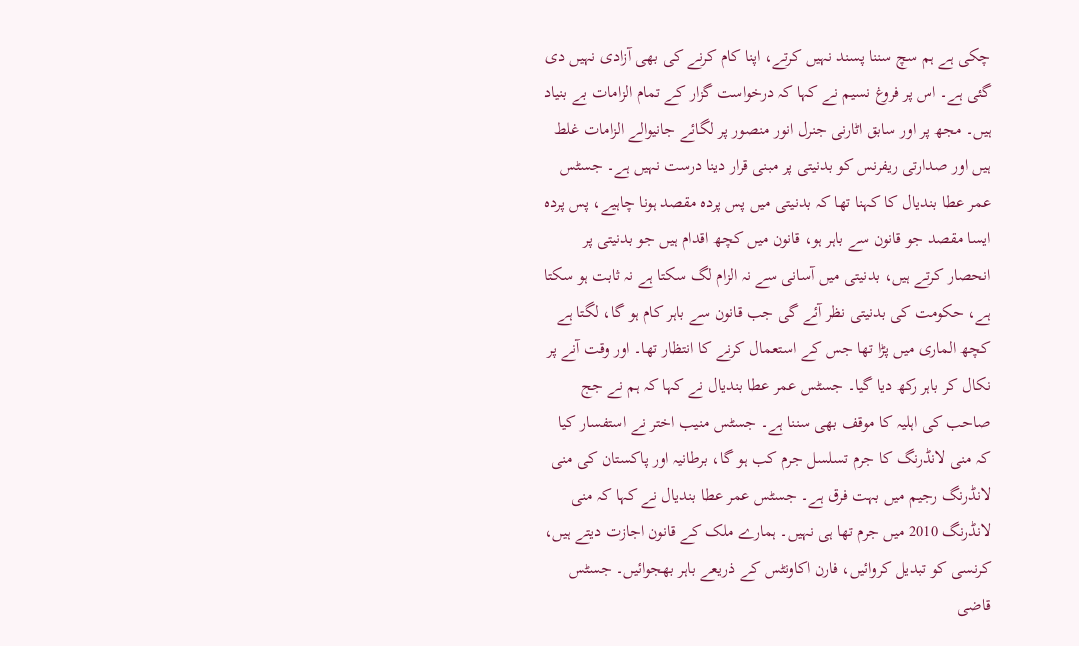چکی ہے ہم سچ سننا پسند نہیں کرتے، اپنا کام کرنے کی بھی آزادی نہیں دی گئی ہے۔ اس پر فروغ نسیم نے کہا کہ درخواست گزار کے تمام الزامات بے بنیاد ہیں۔ مجھ پر اور سابق اٹارنی جنرل انور منصور پر لگائے جانیوالے الزامات غلط ہیں اور صدارتی ریفرنس کو بدنیتی پر مبنی قرار دینا درست نہیں ہے۔ جسٹس عمر عطا بندیال کا کہنا تھا کہ بدنیتی میں پس پردہ مقصد ہونا چاہیے، پس پردہ ایسا مقصد جو قانون سے باہر ہو، قانون میں کچھ اقدام ہیں جو بدنیتی پر انحصار کرتے ہیں، بدنیتی میں آسانی سے نہ الزام لگ سکتا ہے نہ ثابت ہو سکتا ہے، حکومت کی بدنیتی نظر آئے گی جب قانون سے باہر کام ہو گا، لگتا ہے کچھ الماری میں پڑا تھا جس کے استعمال کرنے کا انتظار تھا۔ اور وقت آنے پر نکال کر باہر رکھ دیا گیا۔ جسٹس عمر عطا بندیال نے کہا کہ ہم نے جج صاحب کی اہلیہ کا موقف بھی سننا ہے۔ جسٹس منیب اختر نے استفسار کیا کہ منی لانڈرنگ کا جرم تسلسل جرم کب ہو گا، برطانیہ اور پاکستان کی منی لانڈرنگ رجیم میں بہت فرق ہے۔ جسٹس عمر عطا بندیال نے کہا کہ منی لانڈرنگ 2010 میں جرم تھا ہی نہیں۔ ہمارے ملک کے قانون اجازت دیتے ہیں، کرنسی کو تبدیل کروائیں، فارن اکاونٹس کے ذریعے باہر بھجوائیں۔ جسٹس قاضی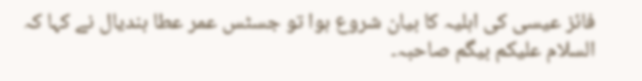فائز عیسی کی اہلیہ کا بیان شروع ہوا تو جسٹس عمر عطا بندیال نے کہا کہ السلام علیکم بیگم صاحبہ۔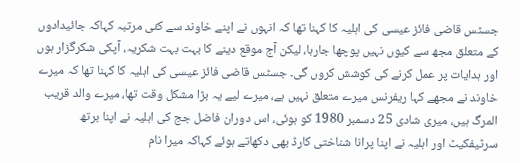جسٹس قاضی فائز عیسی کی اہلیہ کا کہنا تھا کہ انہوں نے اپنے خاوند سے کئی مرتبہ کہاکہ جائیدادوں کے متعلق مجھ سے کیوں نہیں پوچھا جارہا، لیکن آج موقع دینے کا بہت بہت شکریہ، آپکی شکرگزار ہوں اور ہدایات پر عمل کرنے کی کوشش کروں گی۔ جسٹس قاضی فائز عیسی کی اہلیہ کا کہنا تھا کہ میرے خاوند نے مجھے کہا ریفرنس میرے متعلق نہیں ہے، میرے لیے یہ بڑا مشکل وقت تھا، میرے والد قریب المرگ ہیں، میری شادی 25 دسمبر 1980 کو ہوئی، اس دوران فاضل جج کی اہلیہ نے اپنا برتھ سرٹیفکیٹ اور اہلیہ نے اپنا پرانا شناختی کارڈ بھی دکھاتے ہوئے کہاکہ میرا نام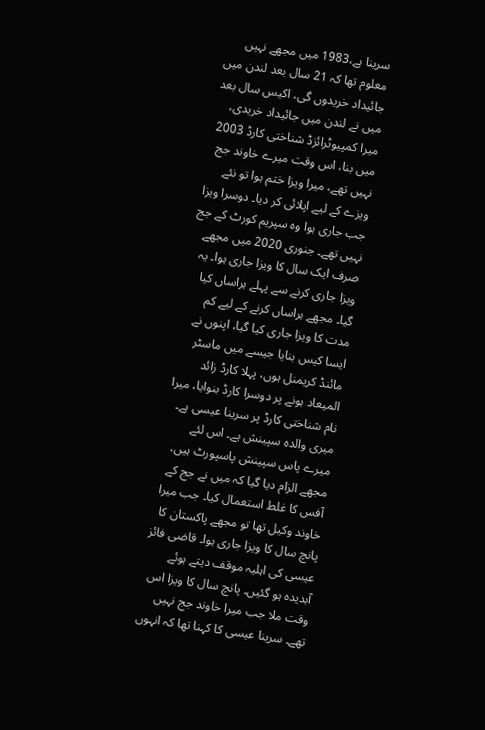سرینا ہے،1983 میں مجھے نہیں معلوم تھا کہ 21 سال بعد لندن میں جائیداد خریدوں گی، اکیس سال بعد میں نے لندن میں جائیداد خریدی، میرا کمپیوٹرائزڈ شناختی کارڈ 2003 میں بنا، اس وقت میرے خاوند جج نہیں تھے، میرا ویزا ختم ہوا تو نئے ویزے کے لیے اپلائی کر دیا۔ دوسرا ویزا جب جاری ہوا وہ سپریم کورٹ کے جج نہیں تھے۔ جنوری 2020 میں مجھے صرف ایک سال کا ویزا جاری ہوا۔ یہ ویزا جاری کرنے سے پہلے ہراساں کیا گیا۔ مجھے ہراساں کرنے کے لیے کم مدت کا ویزا جاری کیا گیا، اپنوں نے ایسا کیس بنایا جیسے میں ماسٹر مائنڈ کریمنل ہوں، پہلا کارڈ زائد المیعاد ہونے پر دوسرا کارڈ بنوایا، میرا نام شناختی کارڈ پر سرینا عیسی ہے۔ میری والدہ سپینش ہے۔ اس لئے میرے پاس سپینش پاسپورٹ ہیں، مجھے الزام دیا گیا کہ میں نے جج کے آفس کا غلط استعمال کیا۔ جب میرا خاوند وکیل تھا تو مجھے پاکستان کا پانچ سال کا ویزا جاری ہوا۔ قاضی فائز عیسی کی اہلیہ موقف دیتے ہوئے آبدیدہ ہو گئیں۔ پانچ سال کا ویزا اس وقت ملا جب میرا خاوند جج نہیں تھے۔ سرینا عیسی کا کہنا تھا کہ انہوں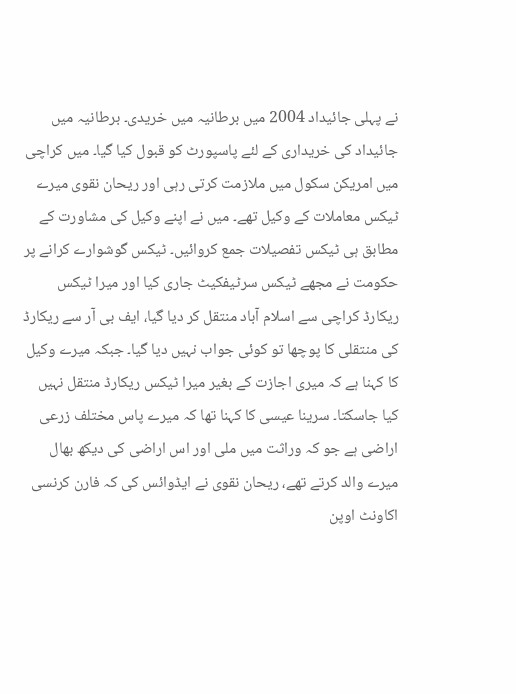نے پہلی جائیداد 2004 میں برطانیہ میں خریدی۔ برطانیہ میں جائیداد کی خریداری کے لئے پاسپورٹ کو قبول کیا گیا۔ میں کراچی میں امریکن سکول میں ملازمت کرتی رہی اور ریحان نقوی میرے ٹیکس معاملات کے وکیل تھے۔ میں نے اپنے وکیل کی مشاورت کے مطابق ہی ٹیکس تفصیلات جمع کروائیں۔ ٹیکس گوشوارے کرانے پر حکومت نے مجھے ٹیکس سرٹیفکیٹ جاری کیا اور میرا ٹیکس ریکارڈ کراچی سے اسلام آباد منتقل کر دیا گیا، ایف بی آر سے ریکارڈ کی منتقلی کا پوچھا تو کوئی جواب نہیں دیا گیا۔ جبکہ میرے وکیل کا کہنا ہے کہ میری اجازت کے بغیر میرا ٹیکس ریکارڈ منتقل نہیں کیا جاسکتا۔ سرینا عیسی کا کہنا تھا کہ میرے پاس مختلف زرعی اراضی ہے جو کہ وراثت میں ملی اور اس اراضی کی دیکھ بھال میرے والد کرتے تھے، ریحان نقوی نے ایڈوائس کی کہ فارن کرنسی اکاونٹ اوپن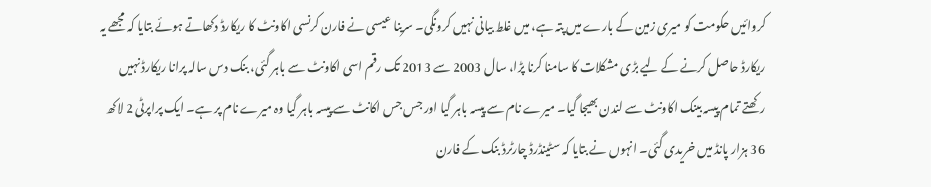کروائیں حکومت کو میری زمین کے بارے میں پتہ ہے، میں غلط بیانی نہیں کرونگی۔ سرینا عیسی نے فارن کرنسی اکاونٹ کا ریکارڈ دکھاتے ہوئے بتایا کہ مجھے یہ ریکارڈ حاصل کرنے کے لیے بڑی مشکلات کا سامنا کرنا پڑا، سال 2003 سے 2013 تک رقم اسی اکاونٹ سے باہر گئی، بنک دس سالہ پرانا ریکارڈ نہیں رکھتے تمام پیسہ بینک اکاونٹ سے لندن بھیجا گیا۔ میرے نام سے پیسہ باہر گیا اور جس جس اکانٹ سے پیسہ باہر گیا وہ میرے نام پر ہے۔ ایک پراپرٹی 2 لاکھ 36 ہزار پانڈ میں خریدی گئی۔ انہوں نے بتایا کہ سٹینڈرڈ چارٹرڈ بنک کے فارن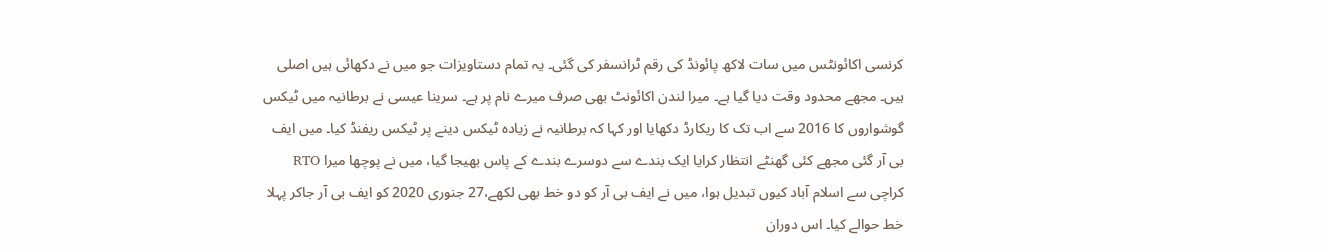کرنسی اکائونٹس میں سات لاکھ پائونڈ کی رقم ٹرانسفر کی گئی۔ یہ تمام دستاویزات جو میں نے دکھائی ہیں اصلی ہیں۔ مجھے محدود وقت دیا گیا ہے۔ میرا لندن اکائونٹ بھی صرف میرے نام پر ہے۔ سرینا عیسی نے برطانیہ میں ٹیکس گوشواروں کا 2016 سے اب تک کا ریکارڈ دکھایا اور کہا کہ برطانیہ نے زیادہ ٹیکس دینے پر ٹیکس ریفنڈ کیا۔ میں ایف بی آر گئی مجھے کئی گھنٹے انتظار کرایا ایک بندے سے دوسرے بندے کے پاس بھیجا گیا، میں نے پوچھا میرا RTO کراچی سے اسلام آباد کیوں تبدیل ہوا، میں نے ایف بی آر کو دو خط بھی لکھے،27 جنوری 2020 کو ایف بی آر جاکر پہلا خط حوالے کیا۔ اس دوران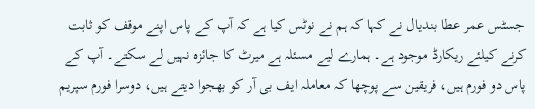جسٹس عمر عطا بندیال نے کہا کہ ہم نے نوٹس کیا ہے کہ آپ کے پاس اپنے موقف کو ثابت کرنے کیلئے ریکارڈ موجود ہے۔ ہمارے لیے مسئلہ ہے میرٹ کا جائزہ نہیں لے سکتے۔ آپ کے پاس دو فورم ہیں، فریقین سے پوچھا کہ معاملہ ایف بی آر کو بھجوا دیتے ہیں، دوسرا فورم سپریم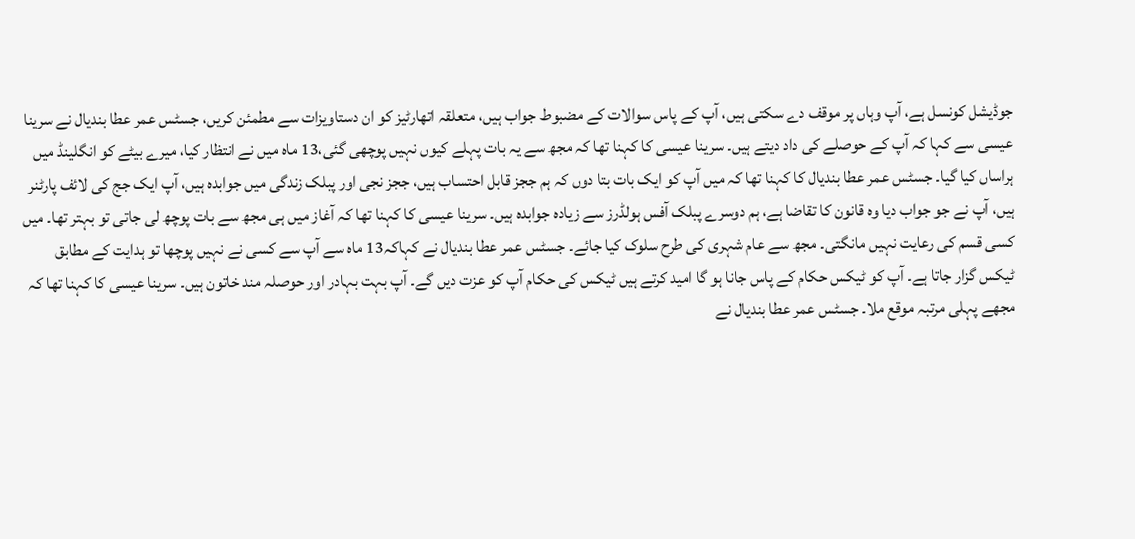جوڈیشل کونسل ہے، آپ وہاں پر موقف دے سکتی ہیں، آپ کے پاس سوالات کے مضبوط جواب ہیں، متعلقہ اتھارٹیز کو ان دستاویزات سے مطمئن کریں، جسٹس عمر عطا بندیال نے سرینا عیسی سے کہا کہ آپ کے حوصلے کی داد دیتے ہیں۔ سرینا عیسی کا کہنا تھا کہ مجھ سے یہ بات پہلے کیوں نہیں پوچھی گئی،13 ماہ میں نے انتظار کیا، میرے بیٹے کو انگلینڈ میں ہراساں کیا گیا۔ جسٹس عمر عطا بندیال کا کہنا تھا کہ میں آپ کو ایک بات بتا دوں کہ ہم ججز قابل احتساب ہیں، ججز نجی اور پبلک زندگی میں جوابدہ ہیں، آپ ایک جج کی لائف پارٹنر ہیں، آپ نے جو جواب دیا وہ قانون کا تقاضا ہے، ہم دوسرے پبلک آفس ہولڈرز سے زیادہ جوابدہ ہیں۔ سرینا عیسی کا کہنا تھا کہ آغاز میں ہی مجھ سے بات پوچھ لی جاتی تو بہتر تھا۔ میں کسی قسم کی رعایت نہیں مانگتی۔ مجھ سے عام شہری کی طرح سلوک کیا جائے۔ جسٹس عمر عطا بندیال نے کہاکہ13 ماہ سے آپ سے کسی نے نہیں پوچھا تو ہدایت کے مطابق ٹیکس گزار جاتا ہے۔ آپ کو ٹیکس حکام کے پاس جانا ہو گا امید کرتے ہیں ٹیکس کی حکام آپ کو عزت دیں گے۔ آپ بہت بہادر اور حوصلہ مند خاتون ہیں۔ سرینا عیسی کا کہنا تھا کہ مجھے پہلی مرتبہ موقع ملا۔ جسٹس عمر عطا بندیال نے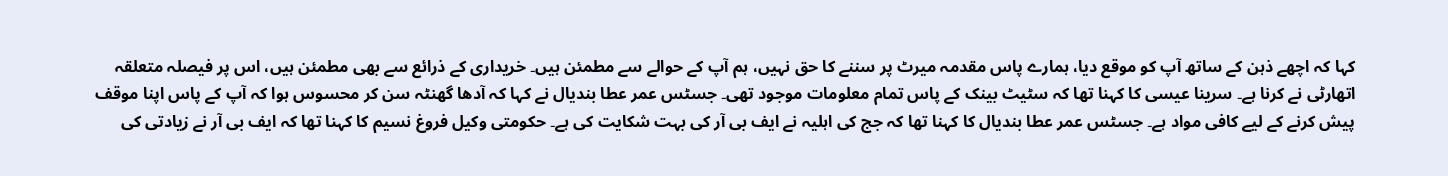کہا کہ اچھے ذہن کے ساتھ آپ کو موقع دیا، ہمارے پاس مقدمہ میرٹ پر سننے کا حق نہیں، ہم آپ کے حوالے سے مطمئن ہیں۔ خریداری کے ذرائع سے بھی مطمئن ہیں، اس پر فیصلہ متعلقہ اتھارٹی نے کرنا ہے۔ سرینا عیسی کا کہنا تھا کہ سٹیٹ بینک کے پاس تمام معلومات موجود تھی۔ جسٹس عمر عطا بندیال نے کہا کہ آدھا گھنٹہ سن کر محسوس ہوا کہ آپ کے پاس اپنا موقف پیش کرنے کے لیے کافی مواد ہے۔ جسٹس عمر عطا بندیال کا کہنا تھا کہ جج کی اہلیہ نے ایف بی آر کی بہت شکایت کی ہے۔ حکومتی وکیل فروغ نسیم کا کہنا تھا کہ ایف بی آر نے زیادتی کی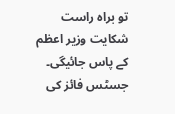تو براہ راست شکایت وزیر اعظم کے پاس جائیگی۔
جسٹس فائز کی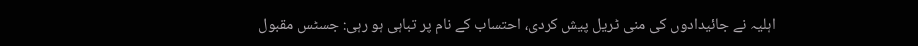اہلیہ نے جائیدادوں کی منی ٹریل پیش کردی، احتساب کے نام پر تباہی ہو رہی: جسٹس مقبول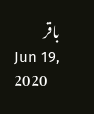باقر
Jun 19, 2020